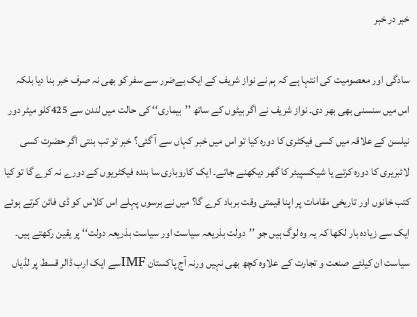خبر در خبر

سادگی اور معصومیت کی انتہا ہے کہ ہم نے نواز شریف کے ایک بےضرر سے سفر کو بھی نہ صرف خبر بنا دیا بلکہ اس میں سنسنی بھی بھر دی۔ نواز شریف نے اگر بیٹوں کے ساتھ ’’بیماری‘‘ کی حالت میں لندن سے 425کلو میٹر دور نیلسن کے علاقہ میں کسی فیکٹری کا دورہ کیا تو اس میں خبر کہاں سے آ گئی؟ خبر تو تب بنتی اگر حضرت کسی لائبریری کا دورہ کرتے یا شیکسپیئر کا گھر دیکھنے جاتے۔ ایک کاروباری سا بندہ فیکٹریوں کے دورے نہ کرے گا تو کیا کتب خانوں اور تاریخی مقامات پر اپنا قیمتی وقت برباد کرے گا؟ میں نے برسوں پہلے اس کلاس کو ڈی فائن کرتے ہوئے ایک سے زیادہ بار لکھا کہ یہ وہ لوگ ہیں جو ’’دولت بذریعہ سیاست اور سیاست بذریعہ دولت‘‘ پر یقین رکھتے ہیں۔ سیاست ان کیلئے صنعت و تجارت کے علاوہ کچھ بھی نہیں ورنہ آج پاکستان IMFسے ایک ارب ڈالر قسط پر لڈیاں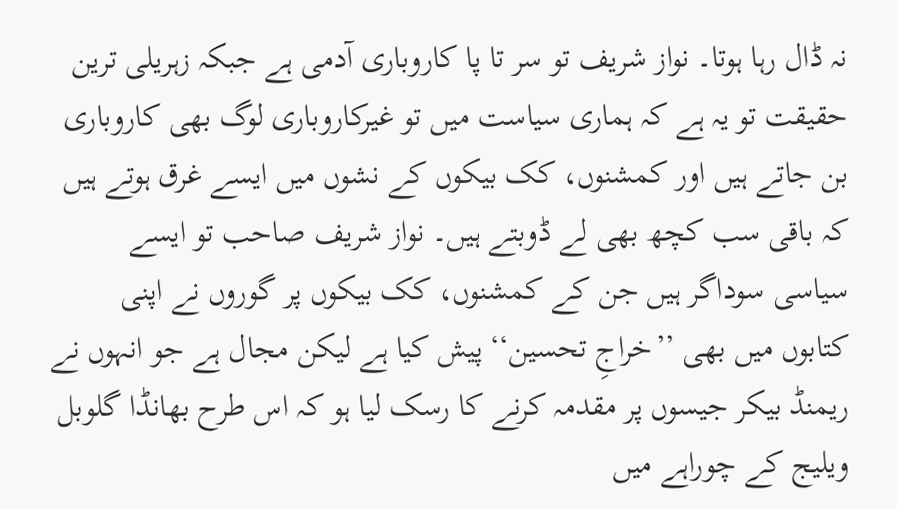نہ ڈال رہا ہوتا۔ نواز شریف تو سر تا پا کاروباری آدمی ہے جبکہ زہریلی ترین حقیقت تو یہ ہے کہ ہماری سیاست میں تو غیرکاروباری لوگ بھی کاروباری بن جاتے ہیں اور کمشنوں، کک بیکوں کے نشوں میں ایسے غرق ہوتے ہیں کہ باقی سب کچھ بھی لے ڈوبتے ہیں۔ نواز شریف صاحب تو ایسے سیاسی سوداگر ہیں جن کے کمشنوں، کک بیکوں پر گوروں نے اپنی کتابوں میں بھی ’’خراجِ تحسین‘‘ پیش کیا ہے لیکن مجال ہے جو انہوں نے ریمنڈ بیکر جیسوں پر مقدمہ کرنے کا رسک لیا ہو کہ اس طرح بھانڈا گلوبل ویلیج کے چوراہے میں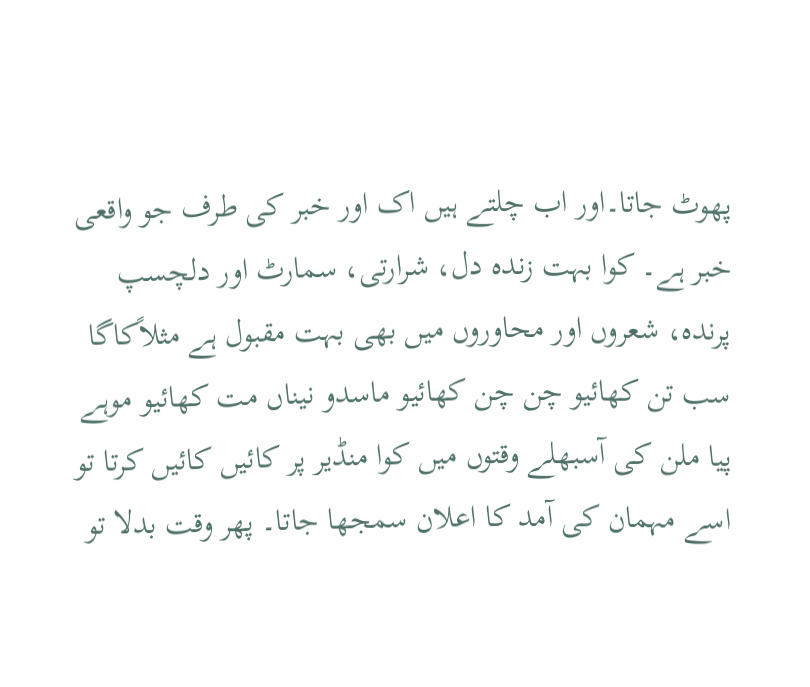پھوٹ جاتا۔اور اب چلتے ہیں اک اور خبر کی طرف جو واقعی خبر ہے۔ کوا بہت زندہ دل، شرارتی، سمارٹ اور دلچسپ پرندہ، شعروں اور محاوروں میں بھی بہت مقبول ہے مثلاًکاگا سب تن کھائیو چن چن کھائیو ماسدو نیناں مت کھائیو موہے پیا ملن کی آسبھلے وقتوں میں کوا منڈیر پر کائیں کائیں کرتا تو اسے مہمان کی آمد کا اعلان سمجھا جاتا۔ پھر وقت بدلا تو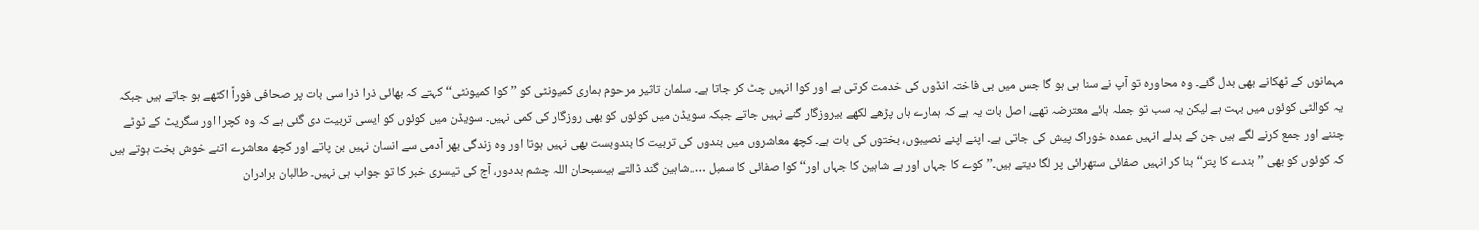مہمانوں کے ٹھکانے بھی بدل گئے۔ وہ محاورہ تو آپ نے سنا ہی ہو گا جس میں بی فاختہ انڈوں کی خدمت کرتی ہے اور کوا انہیں چٹ کر جاتا ہے۔ سلمان تاثیر مرحوم ہماری کمیونٹی کو ’’کوا کمیونٹی‘‘ کہتے کہ بھائی ذرا ذرا سی بات پر صحافی فوراً اکٹھے ہو جاتے ہیں جبکہ یہ کوالٹی کوئوں میں بہت ہے لیکن یہ سب تو جملہ ہائے معترضہ تھے، اصل بات یہ ہے کہ ہمارے ہاں پڑھے لکھے بیروزگار گنے نہیں جاتے جبکہ سویڈن میں کوئوں کو بھی روزگار کی کمی نہیں۔ سویڈن میں کوئوں کو ایسی تربیت دی گئی ہے کہ وہ کچرا اور سگریٹ کے ٹوٹے چننے اور جمع کرنے لگے ہیں جن کے بدلے انہیں عمدہ خوراک پیش کی جاتی ہے۔ اپنے اپنے نصیبوں، بختوں کی بات ہے۔ کچھ معاشروں میں بندوں کی تربیت کا بندوبست بھی نہیں ہوتا اور وہ زندگی بھر آدمی سے انسان نہیں بن پاتے اور کچھ معاشرے اتنے خوش بخت ہوتے ہیں کہ کوئوں کو بھی ’’بندے کا پتر‘‘ بنا کر انہیں صفائی ستھرائی پر لگا دیتے ہیں۔’’کوے کا جہاں اور ہے شاہین کا جہاں اور‘‘کوا صفائی کا سمبل …..شاہین گند ڈالتے ہیںسبحان اللہ چشم بددور، آج کی تیسری خبر کا تو جواب ہی نہیں۔ طالبان برادران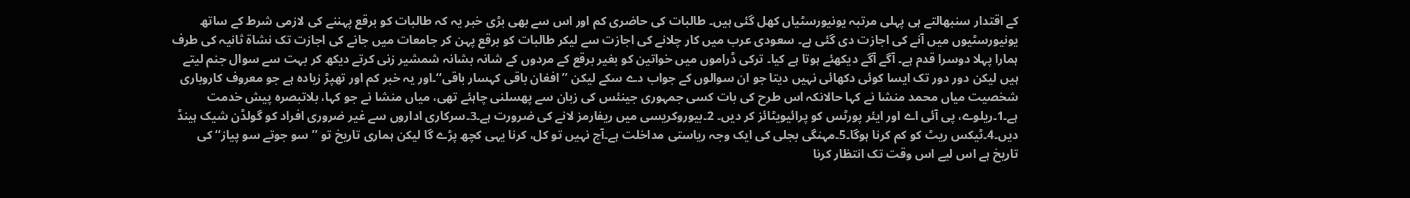کے اقتدار سنبھالتے ہی پہلی مرتبہ یونیورسٹیاں کھل گئی ہیں۔ طالبات کی حاضری کم اور اس سے بھی بڑی خبر یہ کہ طالبات کو برقع پہننے کی لازمی شرط کے ساتھ یونیورسٹیوں میں آنے کی اجازت دی گئی ہے۔ سعودی عرب میں کار چلانے کی اجازت سے لیکر طالبات کو برقع پہن کر جامعات میں جانے کی اجازت تک نشاۃ ثانیہ کی طرف ہمارا پہلا دوسرا قدم ہے۔ آگے آگے دیکھئے ہوتا ہے کیا۔ ترکی ڈراموں میں خواتین کو بغیر برقع کے مردوں کے شانہ بشانہ شمشیر زنی کرتے دیکھ کر بہت سے سوال جنم لیتے ہیں لیکن دور دور تک ایسا کوئی دکھائی نہیں دیتا جو ان سوالوں کے جواب دے سکے لیکن ’’افغان باقی کہسار باقی‘‘۔اور یہ خبر کم اور تھپڑ زیادہ ہے جو معروف کاروباری شخصیت میاں محمد منشا نے کہا حالانکہ اس طرح کی بات کسی جمہوری جینئس کی زبان سے پھسلنی چاہئے تھی، میاں منشا نے جو کہا، بلاتبصرہ پیش خدمت ہے۔1۔ریلوے، پی آئی اے اور ایئر پورٹس کو پرائیویٹائز کر دیں۔ 2۔بیوروکریسی میں ریفارمز لانے کی ضرورت ہے۔3۔سرکاری اداروں سے غیر ضروری افراد کو گولڈن شیک ہینڈ دیں۔4۔ٹیکس ریٹ کو کم کرنا ہوگا۔5۔مہنگی بجلی کی ایک وجہ ریاستی مداخلت ہے۔آج نہیں تو کل، کرنا یہی کچھ پڑے گا لیکن ہماری تاریخ تو ’’سو جوتے سو پیاز‘‘ کی تاریخ ہے اس لیے اس وقت تک انتظار کرنا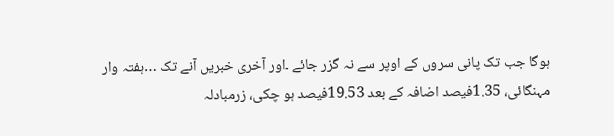ہوگا جب تک پانی سروں کے اوپر سے نہ گزر جائے ۔اور آخری خبریں آنے تک …ہفتہ وار مہنگائی، 1.35فیصد اضافہ کے بعد 19.53فیصد ہو چکی، زرمبادلہ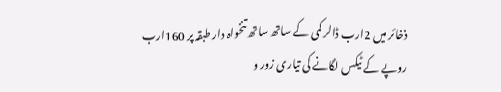ذخائر میں 2ارب ڈالر کمی کے ساتھ ساتھ تنخواہ دار طبقہ پر 160ارب روپے کے ٹیکس لگانے کی تیاری زور و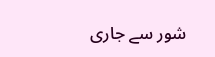شور سے جاری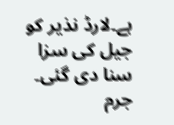ہے۔لارڈ نذیر کو جیل کی سزا سنا دی گئی۔ جرم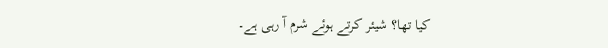کیا تھا؟ شیئر کرتے ہوئے شرم آ رہی ہے۔